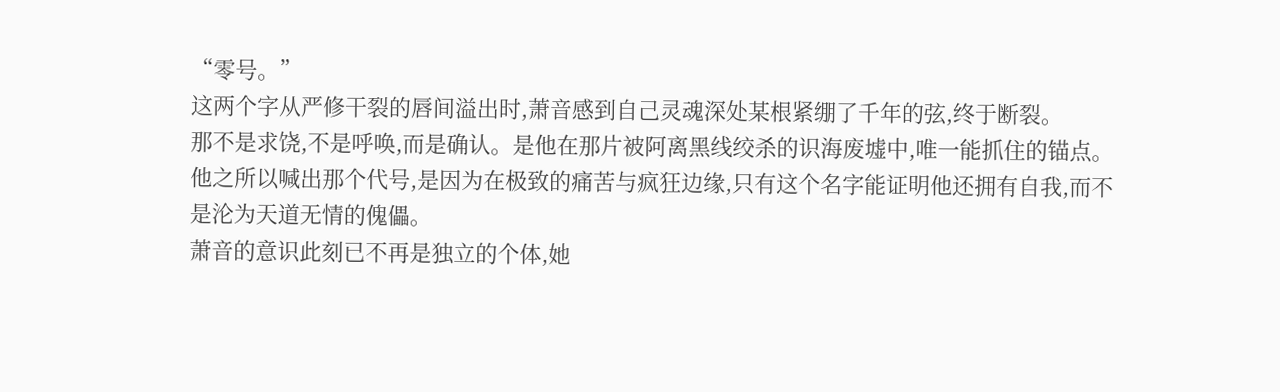“零号。”
这两个字从严修干裂的唇间溢出时,萧音感到自己灵魂深处某根紧绷了千年的弦,终于断裂。
那不是求饶,不是呼唤,而是确认。是他在那片被阿离黑线绞杀的识海废墟中,唯一能抓住的锚点。他之所以喊出那个代号,是因为在极致的痛苦与疯狂边缘,只有这个名字能证明他还拥有自我,而不是沦为天道无情的傀儡。
萧音的意识此刻已不再是独立的个体,她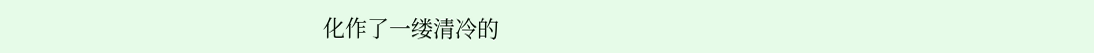化作了一缕清冷的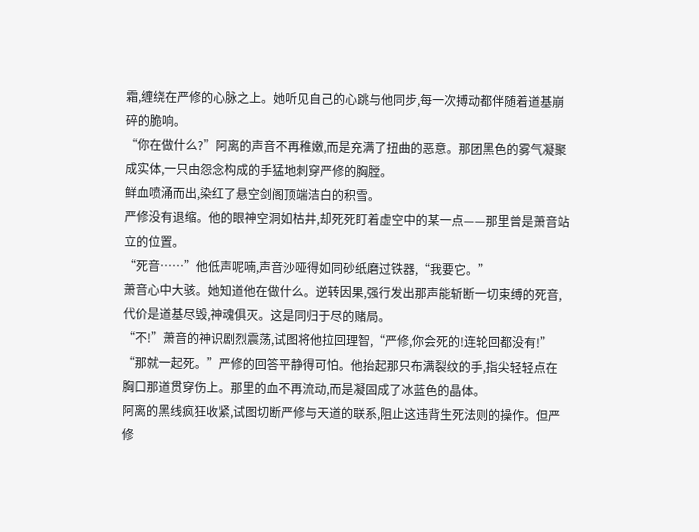霜,缠绕在严修的心脉之上。她听见自己的心跳与他同步,每一次搏动都伴随着道基崩碎的脆响。
“你在做什么?”阿离的声音不再稚嫩,而是充满了扭曲的恶意。那团黑色的雾气凝聚成实体,一只由怨念构成的手猛地刺穿严修的胸膛。
鲜血喷涌而出,染红了悬空剑阁顶端洁白的积雪。
严修没有退缩。他的眼神空洞如枯井,却死死盯着虚空中的某一点——那里曾是萧音站立的位置。
“死音……”他低声呢喃,声音沙哑得如同砂纸磨过铁器,“我要它。”
萧音心中大骇。她知道他在做什么。逆转因果,强行发出那声能斩断一切束缚的死音,代价是道基尽毁,神魂俱灭。这是同归于尽的赌局。
“不!”萧音的神识剧烈震荡,试图将他拉回理智,“严修,你会死的!连轮回都没有!”
“那就一起死。”严修的回答平静得可怕。他抬起那只布满裂纹的手,指尖轻轻点在胸口那道贯穿伤上。那里的血不再流动,而是凝固成了冰蓝色的晶体。
阿离的黑线疯狂收紧,试图切断严修与天道的联系,阻止这违背生死法则的操作。但严修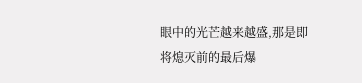眼中的光芒越来越盛,那是即将熄灭前的最后爆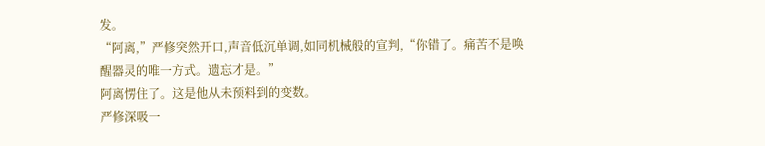发。
“阿离,”严修突然开口,声音低沉单调,如同机械般的宣判,“你错了。痛苦不是唤醒器灵的唯一方式。遗忘才是。”
阿离愣住了。这是他从未预料到的变数。
严修深吸一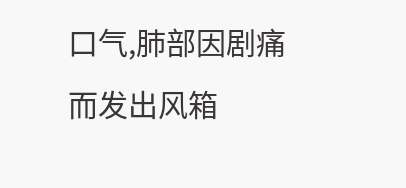口气,肺部因剧痛而发出风箱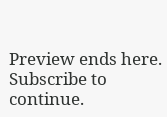Preview ends here. Subscribe to continue.